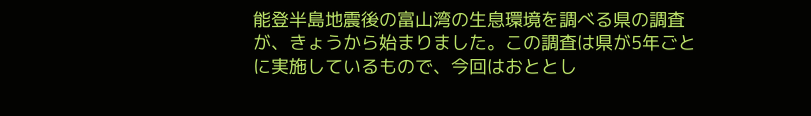能登半島地震後の富山湾の生息環境を調べる県の調査が、きょうから始まりました。この調査は県が5年ごとに実施しているもので、今回はおととし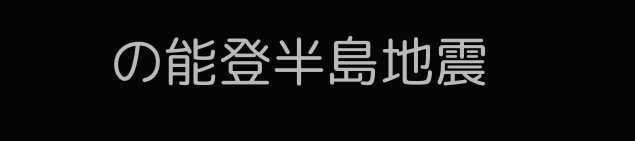の能登半島地震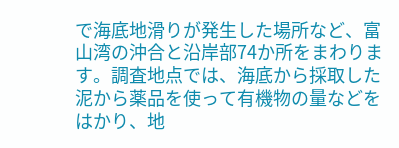で海底地滑りが発生した場所など、富山湾の沖合と沿岸部74か所をまわります。調査地点では、海底から採取した泥から薬品を使って有機物の量などをはかり、地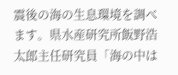震後の海の生息環境を調べます。県水産研究所飯野浩太郎主任研究員「海の中は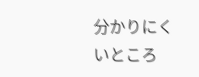分かりにくいところ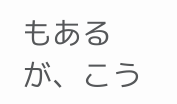もあるが、こう